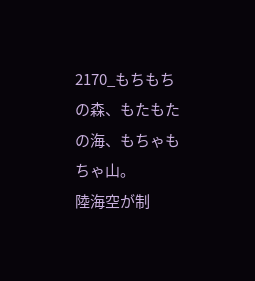2170_もちもちの森、もたもたの海、もちゃもちゃ山。
陸海空が制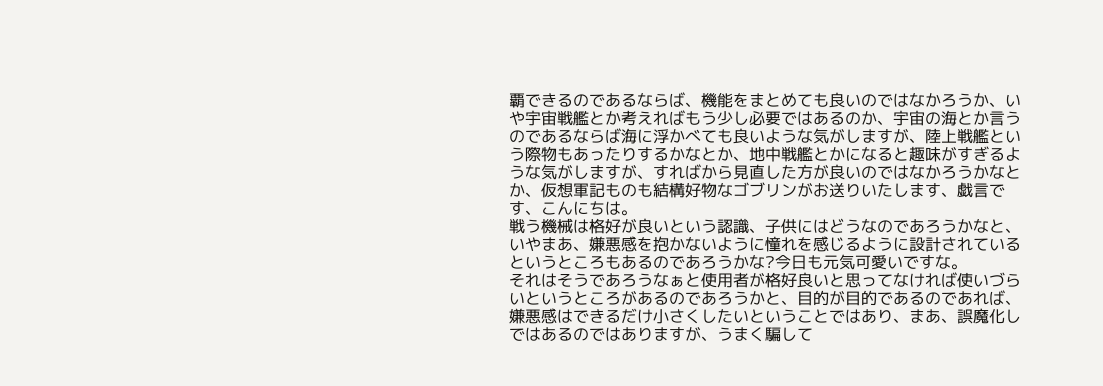覇できるのであるならば、機能をまとめても良いのではなかろうか、いや宇宙戦艦とか考えればもう少し必要ではあるのか、宇宙の海とか言うのであるならば海に浮かべても良いような気がしますが、陸上戦艦という際物もあったりするかなとか、地中戦艦とかになると趣味がすぎるような気がしますが、すればから見直した方が良いのではなかろうかなとか、仮想軍記ものも結構好物なゴブリンがお送りいたします、戯言です、こんにちは。
戦う機械は格好が良いという認識、子供にはどうなのであろうかなと、いやまあ、嫌悪感を抱かないように憧れを感じるように設計されているというところもあるのであろうかな?今日も元気可愛いですな。
それはそうであろうなぁと使用者が格好良いと思ってなければ使いづらいというところがあるのであろうかと、目的が目的であるのであれば、嫌悪感はできるだけ小さくしたいということではあり、まあ、誤魔化しではあるのではありますが、うまく騙して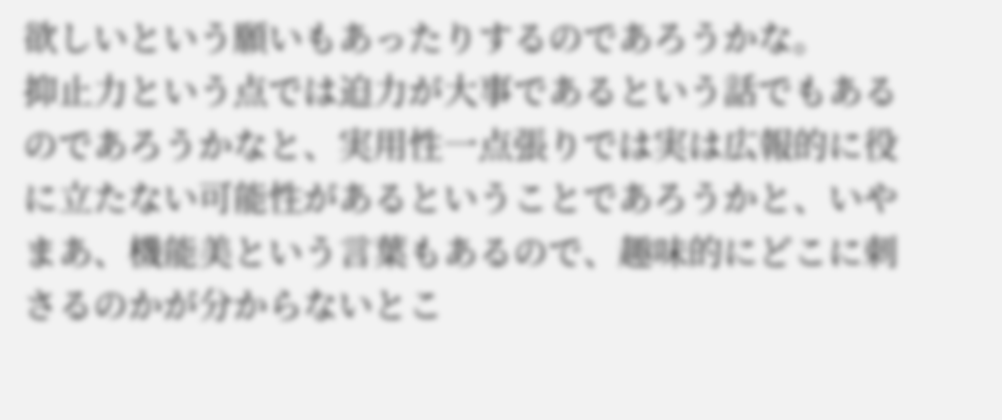欲しいという願いもあったりするのであろうかな。
抑止力という点では迫力が大事であるという話でもあるのであろうかなと、実用性一点張りでは実は広報的に役に立たない可能性があるということであろうかと、いやまあ、機能美という言葉もあるので、趣味的にどこに刺さるのかが分からないとこ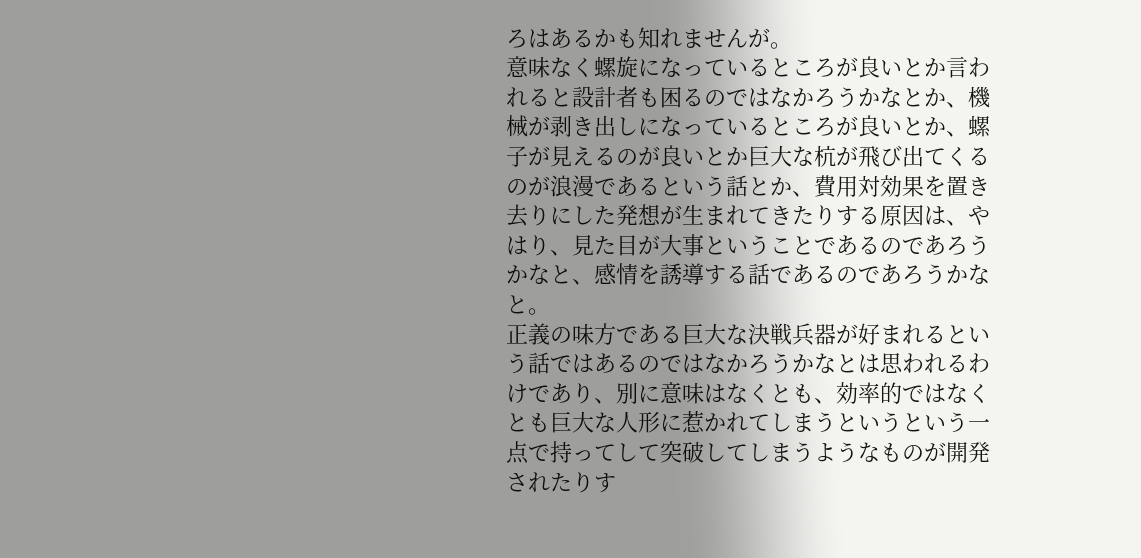ろはあるかも知れませんが。
意味なく螺旋になっているところが良いとか言われると設計者も困るのではなかろうかなとか、機械が剥き出しになっているところが良いとか、螺子が見えるのが良いとか巨大な杭が飛び出てくるのが浪漫であるという話とか、費用対効果を置き去りにした発想が生まれてきたりする原因は、やはり、見た目が大事ということであるのであろうかなと、感情を誘導する話であるのであろうかなと。
正義の味方である巨大な決戦兵器が好まれるという話ではあるのではなかろうかなとは思われるわけであり、別に意味はなくとも、効率的ではなくとも巨大な人形に惹かれてしまうというという一点で持ってして突破してしまうようなものが開発されたりす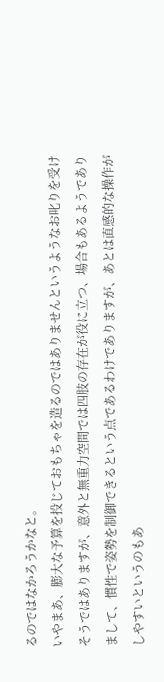るのではなかろうかなと。
いやまあ、膨大な予算を投じておもちゃを造るのではありませんというようなお叱りを受けそうではありますが、意外と無重力空間では四肢の存在が役に立つ、場合もあるようでありまして、慣性で姿勢を制御できるという点であるわけでありますが、あとは直感的な操作がしやすいというのもあ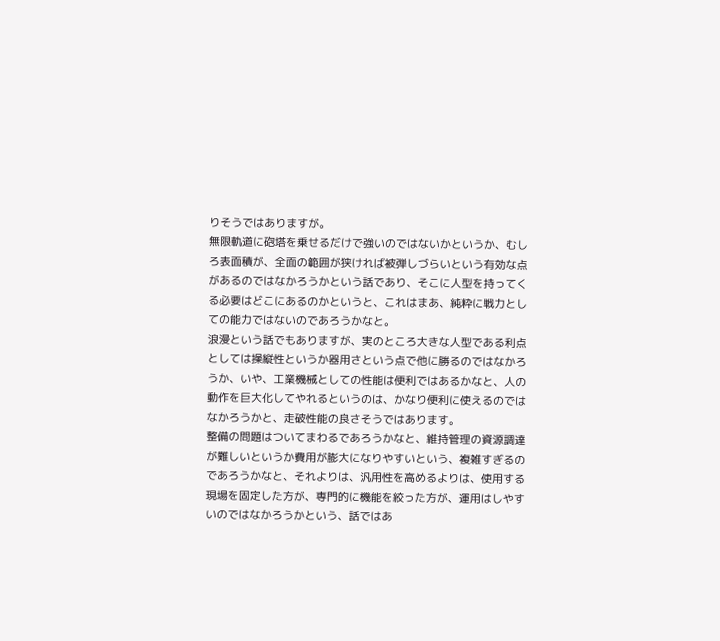りそうではありますが。
無限軌道に砲塔を乗せるだけで強いのではないかというか、むしろ表面積が、全面の範囲が狭ければ被弾しづらいという有効な点があるのではなかろうかという話であり、そこに人型を持ってくる必要はどこにあるのかというと、これはまあ、純粋に戦力としての能力ではないのであろうかなと。
浪漫という話でもありますが、実のところ大きな人型である利点としては操縦性というか器用さという点で他に勝るのではなかろうか、いや、工業機械としての性能は便利ではあるかなと、人の動作を巨大化してやれるというのは、かなり便利に使えるのではなかろうかと、走破性能の良さそうではあります。
整備の問題はついてまわるであろうかなと、維持管理の資源調達が難しいというか費用が膨大になりやすいという、複雑すぎるのであろうかなと、それよりは、汎用性を高めるよりは、使用する現場を固定した方が、専門的に機能を絞った方が、運用はしやすいのではなかろうかという、話ではあ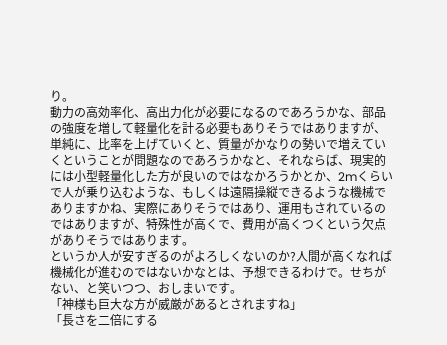り。
動力の高効率化、高出力化が必要になるのであろうかな、部品の強度を増して軽量化を計る必要もありそうではありますが、単純に、比率を上げていくと、質量がかなりの勢いで増えていくということが問題なのであろうかなと、それならば、現実的には小型軽量化した方が良いのではなかろうかとか、2mくらいで人が乗り込むような、もしくは遠隔操縦できるような機械でありますかね、実際にありそうではあり、運用もされているのではありますが、特殊性が高くで、費用が高くつくという欠点がありそうではあります。
というか人が安すぎるのがよろしくないのか?人間が高くなれば機械化が進むのではないかなとは、予想できるわけで。せちがない、と笑いつつ、おしまいです。
「神様も巨大な方が威厳があるとされますね」
「長さを二倍にする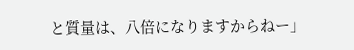と質量は、八倍になりますからねー」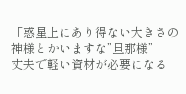「惑星上にあり得ない大きさの神様とかいますな”旦那様”
丈夫で軽い資材が必要になる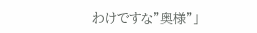わけですな”奥様”」